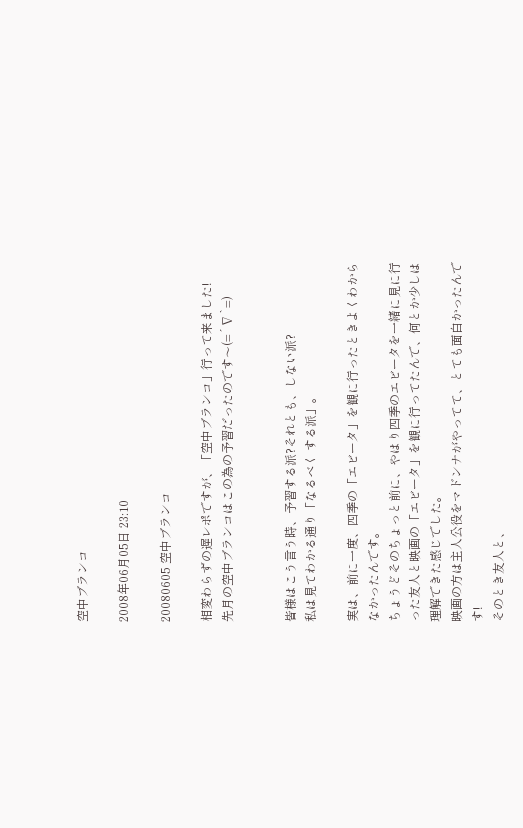空中ブランコ

2008年06月05日 23:10

20080605 空中ブランコ

相変わらずの遅レポですが、「空中ブランコ」行って来ました!
先月の空中ブランコはこの為の予習だったのです〜(=´∇`=)


皆様はこう言う時、予習する派?それとも、しない派?
私は見てわかる通り「なるべく する派」。

実は、前に一度、四季の「エビータ」を観に行ったときよくわからなかったんです。
ちょうどそのちょっと前に、やはり四季のエビータを一緒に見に行った友人と映画の「エビータ」を観に行ってたんで、何とか少しは理解できた感じでした。
映画の方は主人公役をマドンナがやってて、とても面白かったんです!
そのとき友人と、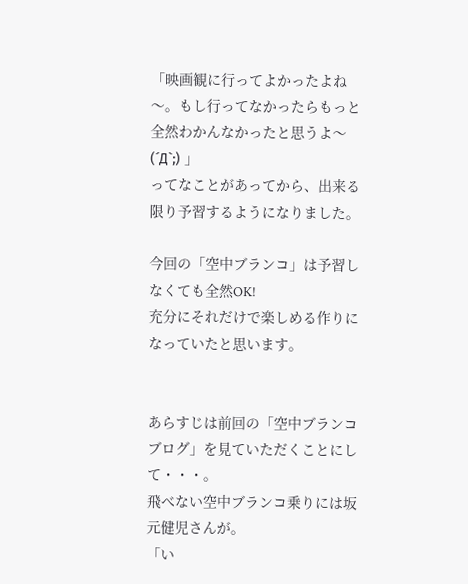「映画観に行ってよかったよね〜。もし行ってなかったらもっと全然わかんなかったと思うよ〜(´Д`;) 」
ってなことがあってから、出来る限り予習するようになりました。

今回の「空中ブランコ」は予習しなくても全然OK!
充分にそれだけで楽しめる作りになっていたと思います。


あらすじは前回の「空中ブランコブログ」を見ていただくことにして・・・。
飛べない空中ブランコ乗りには坂元健児さんが。
「い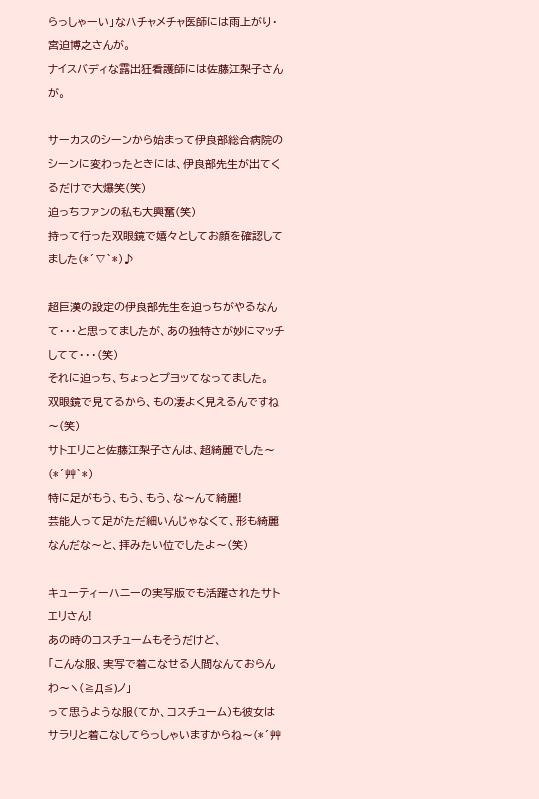らっしゃーい」なハチャメチャ医師には雨上がり・宮迫博之さんが。
ナイスバディな露出狂看護師には佐藤江梨子さんが。

サーカスのシーンから始まって伊良部総合病院のシーンに変わったときには、伊良部先生が出てくるだけで大爆笑(笑)
迫っちファンの私も大興奮(笑)
持って行った双眼鏡で嬉々としてお顔を確認してました(*´∇`*)♪

超巨漢の設定の伊良部先生を迫っちがやるなんて・・・と思ってましたが、あの独特さが妙にマッチしてて・・・(笑)
それに迫っち、ちょっとプヨッてなってました。
双眼鏡で見てるから、もの凄よく見えるんですね〜(笑)
サトエリこと佐藤江梨子さんは、超綺麗でした〜(*´艸`*)
特に足がもう、もう、もう、な〜んて綺麗!
芸能人って足がただ細いんじゃなくて、形も綺麗なんだな〜と、拝みたい位でしたよ〜(笑)

キューティーハニーの実写版でも活躍されたサトエリさん!
あの時のコスチュームもそうだけど、
「こんな服、実写で着こなせる人間なんておらんわ〜ヽ(≧Д≦)ノ」
って思うような服(てか、コスチューム)も彼女はサラリと着こなしてらっしゃいますからね〜(*´艸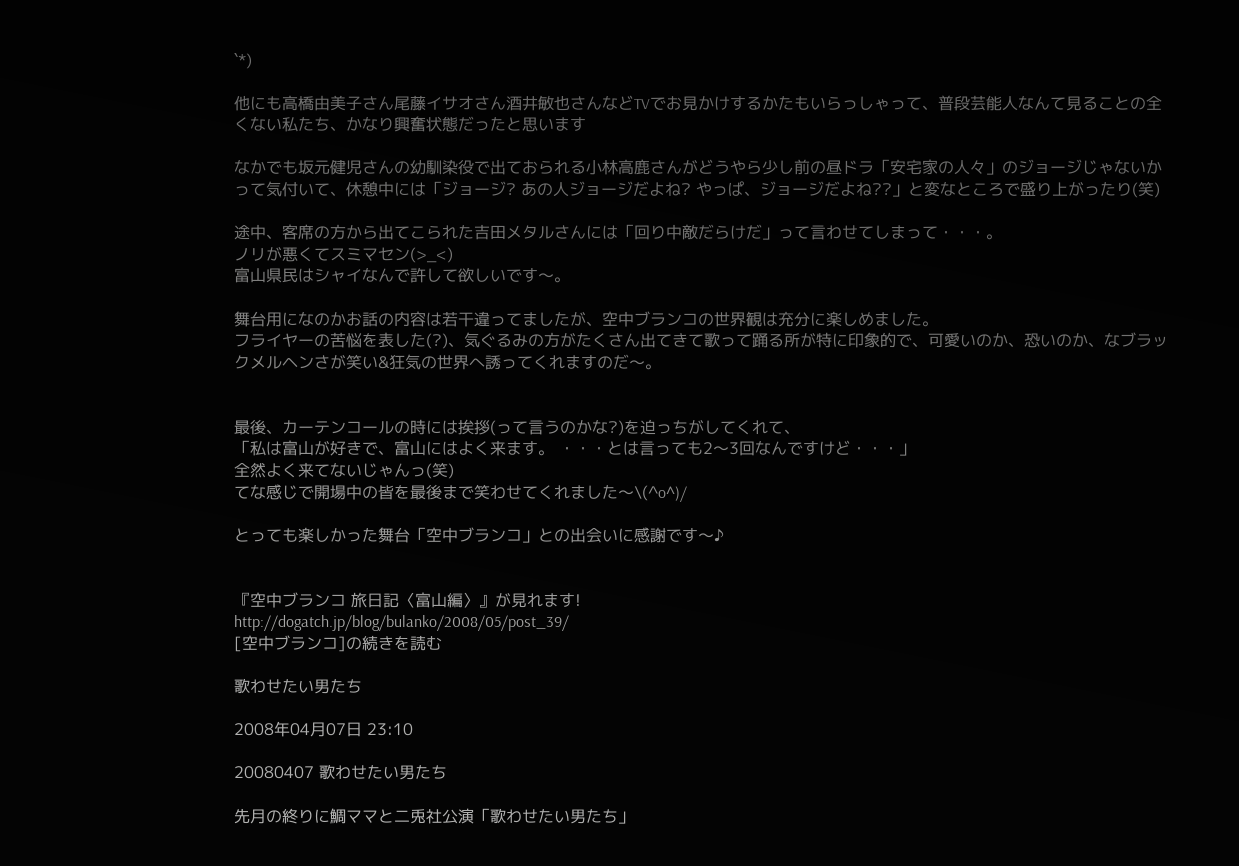`*)

他にも高橋由美子さん尾藤イサオさん酒井敏也さんなどTVでお見かけするかたもいらっしゃって、普段芸能人なんて見ることの全くない私たち、かなり興奮状態だったと思います

なかでも坂元健児さんの幼馴染役で出ておられる小林高鹿さんがどうやら少し前の昼ドラ「安宅家の人々」のジョージじゃないかって気付いて、休憩中には「ジョージ? あの人ジョージだよね? やっぱ、ジョージだよね??」と変なところで盛り上がったり(笑)

途中、客席の方から出てこられた吉田メタルさんには「回り中敵だらけだ」って言わせてしまって・・・。
ノリが悪くてスミマセン(>_<)
富山県民はシャイなんで許して欲しいです〜。

舞台用になのかお話の内容は若干違ってましたが、空中ブランコの世界観は充分に楽しめました。
フライヤーの苦悩を表した(?)、気ぐるみの方がたくさん出てきて歌って踊る所が特に印象的で、可愛いのか、恐いのか、なブラックメルヘンさが笑い&狂気の世界へ誘ってくれますのだ〜。


最後、カーテンコールの時には挨拶(って言うのかな?)を迫っちがしてくれて、
「私は富山が好きで、富山にはよく来ます。 ・・・とは言っても2〜3回なんですけど・・・」
全然よく来てないじゃんっ(笑)
てな感じで開場中の皆を最後まで笑わせてくれました〜\(^o^)/

とっても楽しかった舞台「空中ブランコ」との出会いに感謝です〜♪


『空中ブランコ 旅日記〈富山編〉』が見れます!
http://dogatch.jp/blog/bulanko/2008/05/post_39/
[空中ブランコ]の続きを読む

歌わせたい男たち

2008年04月07日 23:10

20080407 歌わせたい男たち

先月の終りに鯛ママと二兎社公演「歌わせたい男たち」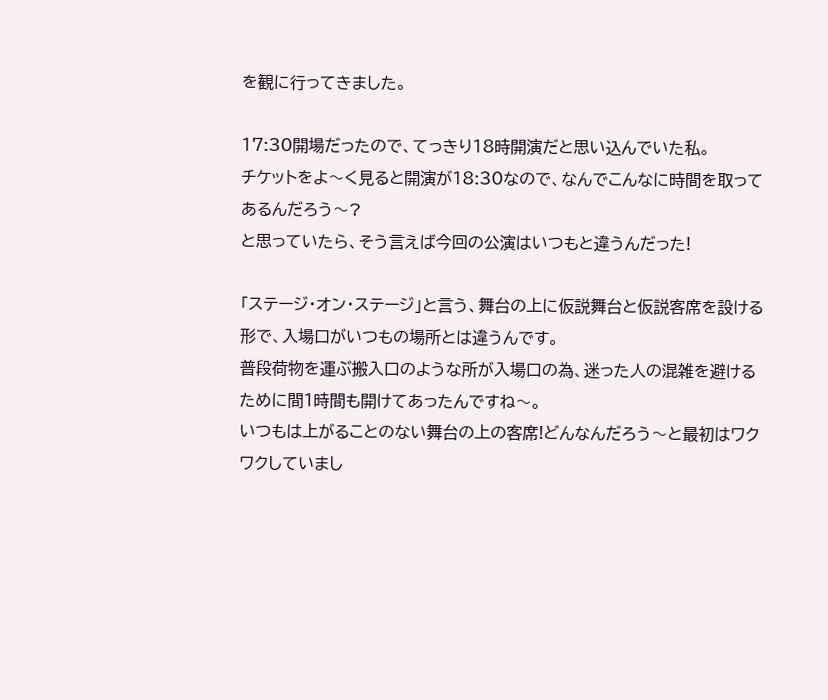を観に行ってきました。

17:30開場だったので、てっきり18時開演だと思い込んでいた私。
チケットをよ〜く見ると開演が18:30なので、なんでこんなに時間を取ってあるんだろう〜?
と思っていたら、そう言えば今回の公演はいつもと違うんだった!

「ステージ・オン・ステージ」と言う、舞台の上に仮説舞台と仮説客席を設ける形で、入場口がいつもの場所とは違うんです。
普段荷物を運ぶ搬入口のような所が入場口の為、迷った人の混雑を避けるために間1時間も開けてあったんですね〜。
いつもは上がることのない舞台の上の客席!どんなんだろう〜と最初はワクワクしていまし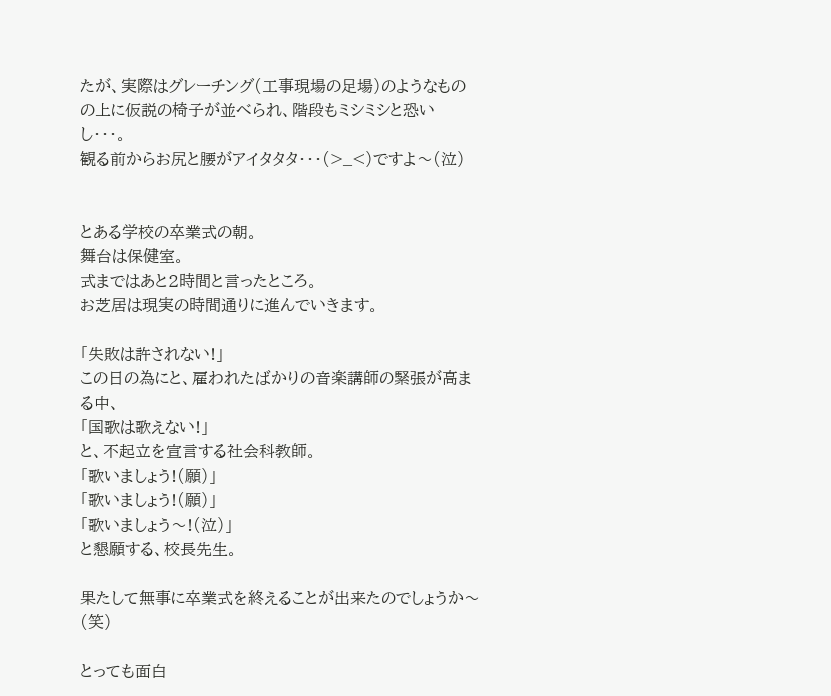たが、実際はグレーチング(工事現場の足場)のようなものの上に仮説の椅子が並べられ、階段もミシミシと恐いし・・・。
観る前からお尻と腰がアイタタタ・・・(>_<)ですよ〜(泣)


とある学校の卒業式の朝。
舞台は保健室。
式まではあと2時間と言ったところ。
お芝居は現実の時間通りに進んでいきます。

「失敗は許されない!」
この日の為にと、雇われたばかりの音楽講師の緊張が高まる中、
「国歌は歌えない!」
と、不起立を宣言する社会科教師。
「歌いましょう!(願)」
「歌いましょう!(願)」
「歌いましょう〜!(泣)」
と懇願する、校長先生。

果たして無事に卒業式を終えることが出来たのでしょうか〜(笑)

とっても面白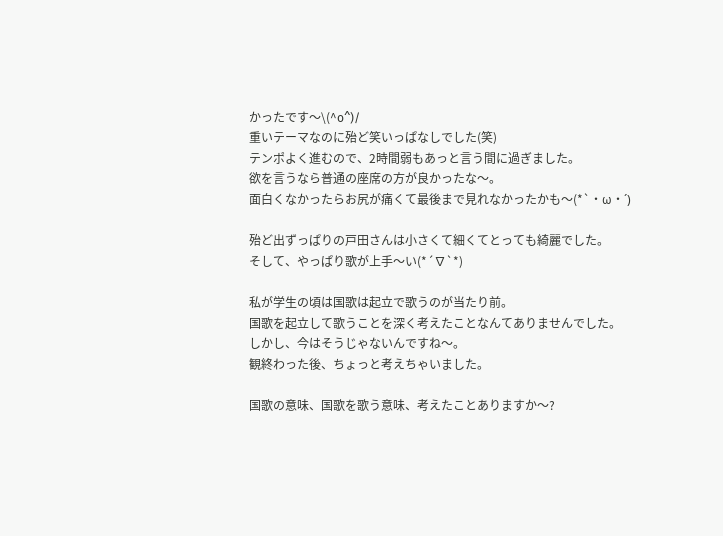かったです〜\(^o^)/
重いテーマなのに殆ど笑いっぱなしでした(笑)
テンポよく進むので、2時間弱もあっと言う間に過ぎました。
欲を言うなら普通の座席の方が良かったな〜。
面白くなかったらお尻が痛くて最後まで見れなかったかも〜(*`・ω・´)

殆ど出ずっぱりの戸田さんは小さくて細くてとっても綺麗でした。
そして、やっぱり歌が上手〜い(*´∇`*)

私が学生の頃は国歌は起立で歌うのが当たり前。
国歌を起立して歌うことを深く考えたことなんてありませんでした。
しかし、今はそうじゃないんですね〜。
観終わった後、ちょっと考えちゃいました。

国歌の意味、国歌を歌う意味、考えたことありますか〜?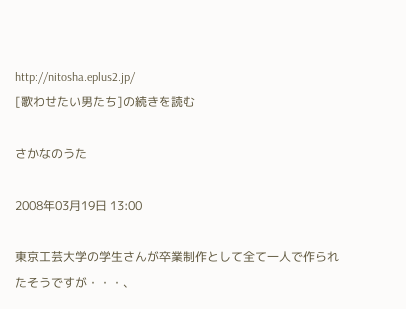http://nitosha.eplus2.jp/
[歌わせたい男たち]の続きを読む

さかなのうた

2008年03月19日 13:00

東京工芸大学の学生さんが卒業制作として全て一人で作られたそうですが・・・、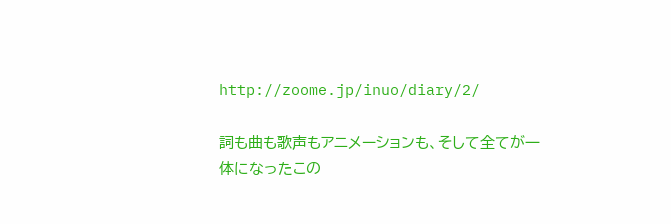http://zoome.jp/inuo/diary/2/

詞も曲も歌声もアニメーションも、そして全てが一体になったこの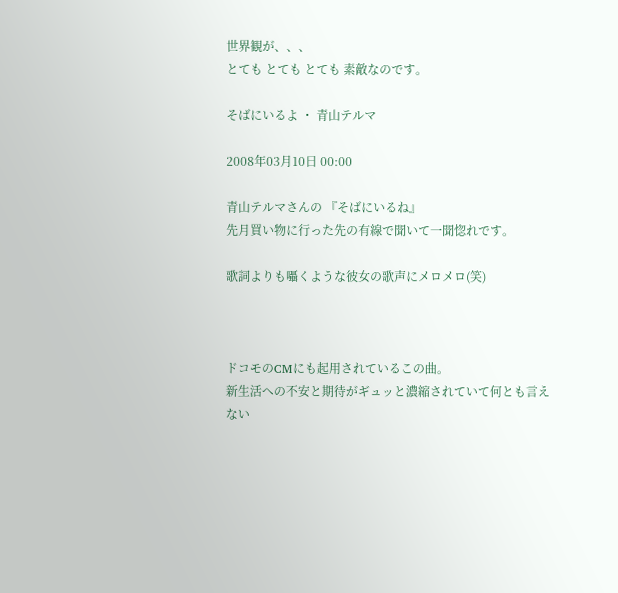世界観が、、、
とても とても とても 素敵なのです。

そばにいるよ ・ 青山テルマ

2008年03月10日 00:00

青山テルマさんの 『そばにいるね』
先月買い物に行った先の有線で聞いて一聞惚れです。

歌詞よりも囁くような彼女の歌声にメロメロ(笑)



ドコモのCMにも起用されているこの曲。
新生活への不安と期待がギュッと濃縮されていて何とも言えない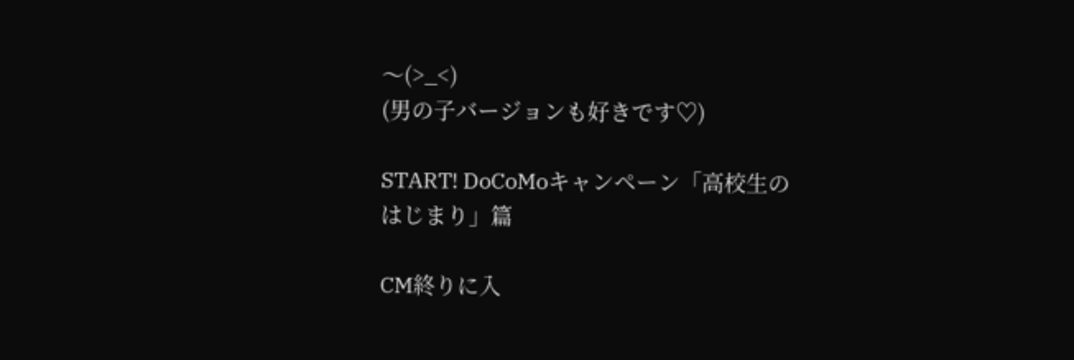〜(>_<)
(男の子バージョンも好きです♡)

START! DoCoMoキャンペーン「高校生のはじまり」篇

CM終りに入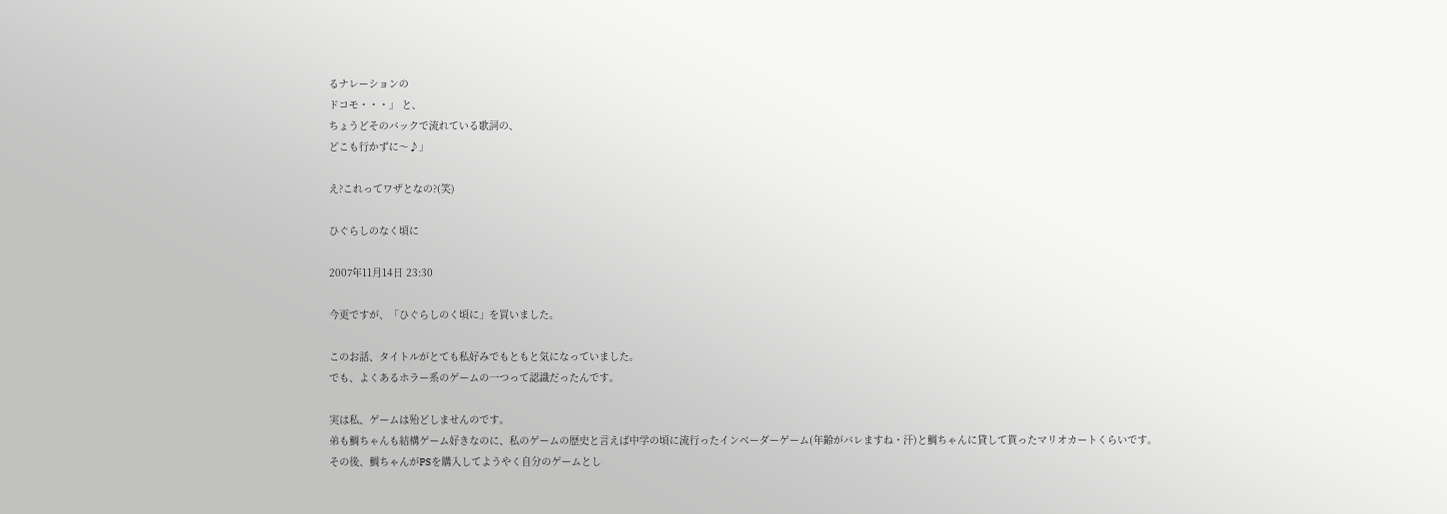るナレーションの
ドコモ・・・」 と、
ちょうどそのバックで流れている歌詞の、
どこも行かずに〜♪」

え?これってワザとなの?(笑)

ひぐらしのなく頃に

2007年11月14日 23:30

今更ですが、「ひぐらしのく頃に」を買いました。

このお話、タイトルがとても私好みでもともと気になっていました。
でも、よくあるホラー系のゲームの一つって認識だったんです。

実は私、ゲームは殆どしませんのです。
弟も鯛ちゃんも結構ゲーム好きなのに、私のゲームの歴史と言えば中学の頃に流行ったインベーダーゲーム(年齢がバレますね・汗)と鯛ちゃんに貸して貰ったマリオカートくらいです。
その後、鯛ちゃんがPSを購入してようやく自分のゲームとし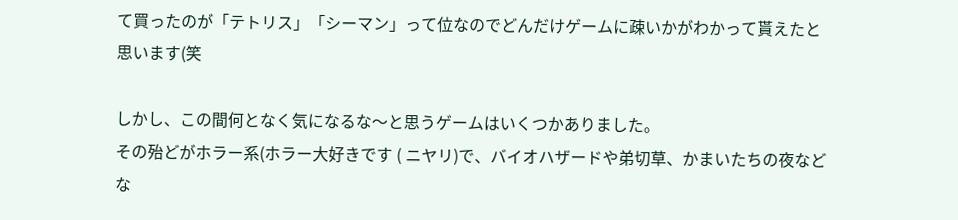て買ったのが「テトリス」「シーマン」って位なのでどんだけゲームに疎いかがわかって貰えたと思います(笑

しかし、この間何となく気になるな〜と思うゲームはいくつかありました。
その殆どがホラー系(ホラー大好きです ( ニヤリ)で、バイオハザードや弟切草、かまいたちの夜などな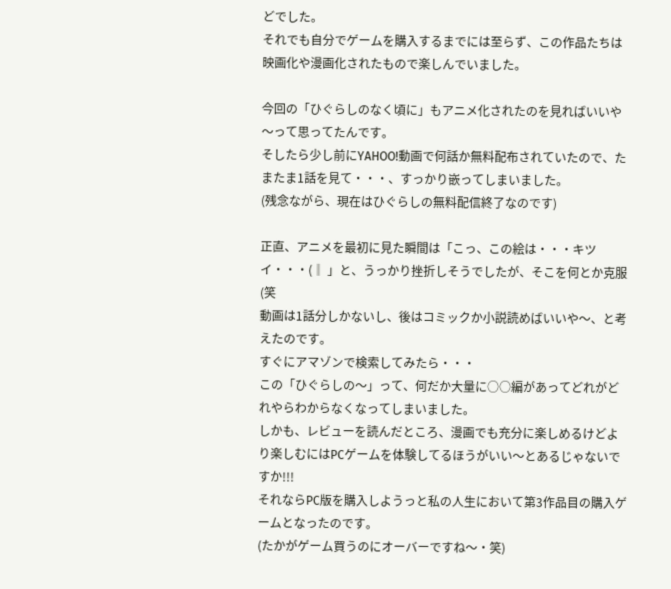どでした。
それでも自分でゲームを購入するまでには至らず、この作品たちは映画化や漫画化されたもので楽しんでいました。

今回の「ひぐらしのなく頃に」もアニメ化されたのを見ればいいや〜って思ってたんです。
そしたら少し前にYAHOO!動画で何話か無料配布されていたので、たまたま1話を見て・・・、すっかり嵌ってしまいました。
(残念ながら、現在はひぐらしの無料配信終了なのです)

正直、アニメを最初に見た瞬間は「こっ、この絵は・・・キツイ・・・(‖ 」と、うっかり挫折しそうでしたが、そこを何とか克服(笑
動画は1話分しかないし、後はコミックか小説読めばいいや〜、と考えたのです。
すぐにアマゾンで検索してみたら・・・
この「ひぐらしの〜」って、何だか大量に○○編があってどれがどれやらわからなくなってしまいました。
しかも、レビューを読んだところ、漫画でも充分に楽しめるけどより楽しむにはPCゲームを体験してるほうがいい〜とあるじゃないですか!!!
それならPC版を購入しようっと私の人生において第3作品目の購入ゲームとなったのです。
(たかがゲーム買うのにオーバーですね〜・笑)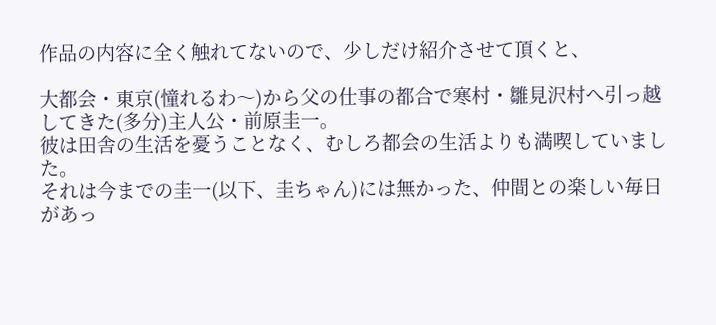作品の内容に全く触れてないので、少しだけ紹介させて頂くと、

大都会・東京(憧れるわ〜)から父の仕事の都合で寒村・雛見沢村へ引っ越してきた(多分)主人公・前原圭一。
彼は田舎の生活を憂うことなく、むしろ都会の生活よりも満喫していました。
それは今までの圭一(以下、圭ちゃん)には無かった、仲間との楽しい毎日があっ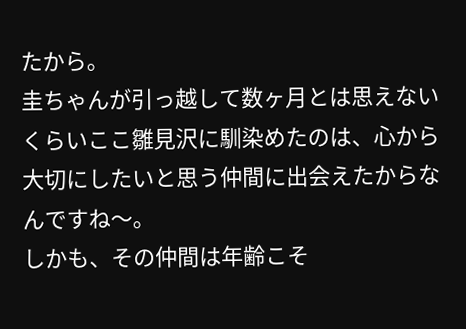たから。
圭ちゃんが引っ越して数ヶ月とは思えないくらいここ雛見沢に馴染めたのは、心から大切にしたいと思う仲間に出会えたからなんですね〜。
しかも、その仲間は年齢こそ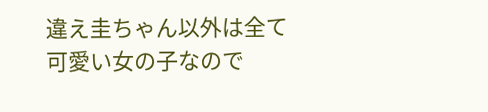違え圭ちゃん以外は全て可愛い女の子なので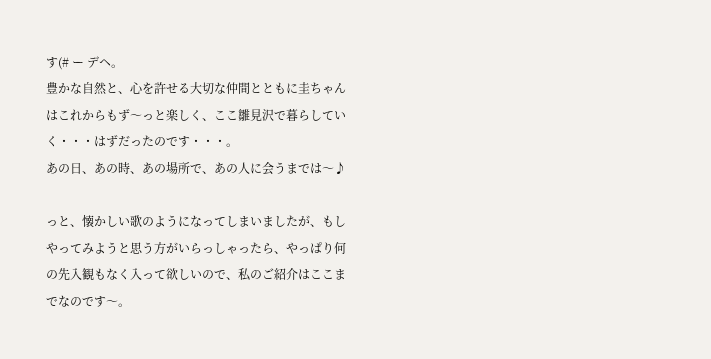す(# ー デヘ。
豊かな自然と、心を許せる大切な仲間とともに圭ちゃんはこれからもず〜っと楽しく、ここ雛見沢で暮らしていく・・・はずだったのです・・・。
あの日、あの時、あの場所で、あの人に会うまでは〜♪

っと、懐かしい歌のようになってしまいましたが、もしやってみようと思う方がいらっしゃったら、やっぱり何の先入観もなく入って欲しいので、私のご紹介はここまでなのです〜。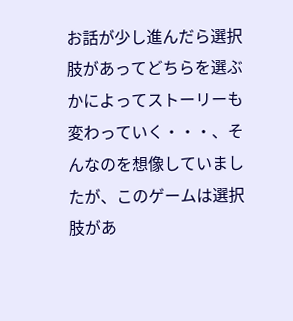お話が少し進んだら選択肢があってどちらを選ぶかによってストーリーも変わっていく・・・、そんなのを想像していましたが、このゲームは選択肢があ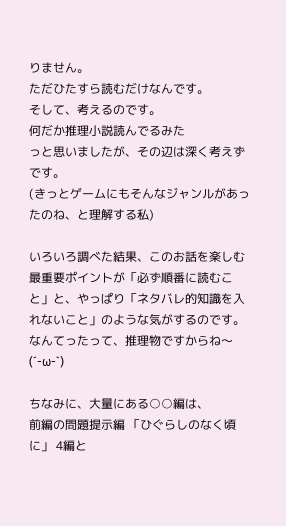りません。
ただひたすら読むだけなんです。
そして、考えるのです。
何だか推理小説読んでるみた
っと思いましたが、その辺は深く考えずです。
(きっとゲームにもそんなジャンルがあったのね、と理解する私)

いろいろ調べた結果、このお話を楽しむ最重要ポイントが「必ず順番に読むこと」と、やっぱり「ネタバレ的知識を入れないこと」のような気がするのです。
なんてったって、推理物ですからね〜(´-ω-`)

ちなみに、大量にある○○編は、
前編の問題提示編 「ひぐらしのなく頃に」 4編と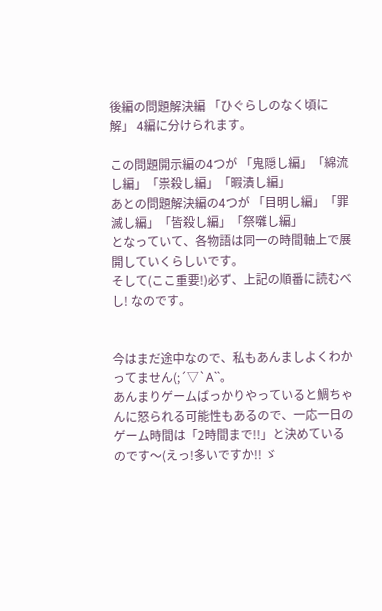後編の問題解決編 「ひぐらしのなく頃に 解」 4編に分けられます。

この問題開示編の4つが 「鬼隠し編」「綿流し編」「祟殺し編」「暇潰し編」
あとの問題解決編の4つが 「目明し編」「罪滅し編」「皆殺し編」「祭囃し編」
となっていて、各物語は同一の時間軸上で展開していくらしいです。
そして(ここ重要!)必ず、上記の順番に読むべし! なのです。


今はまだ途中なので、私もあんましよくわかってません(;´▽`A``。
あんまりゲームばっかりやっていると鯛ちゃんに怒られる可能性もあるので、一応一日のゲーム時間は「2時間まで!!」と決めているのです〜(えっ!多いですか!! ゞ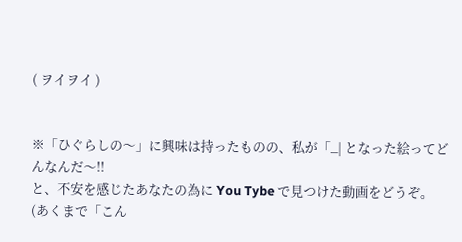( ヲイヲイ )


※「ひぐらしの〜」に興味は持ったものの、私が「_| となった絵ってどんなんだ〜!!
と、不安を感じたあなたの為に You Tybe で見つけた動画をどうぞ。
(あくまで「こん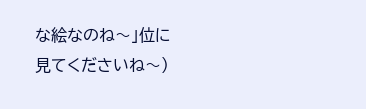な絵なのね〜」位に見てくださいね〜)